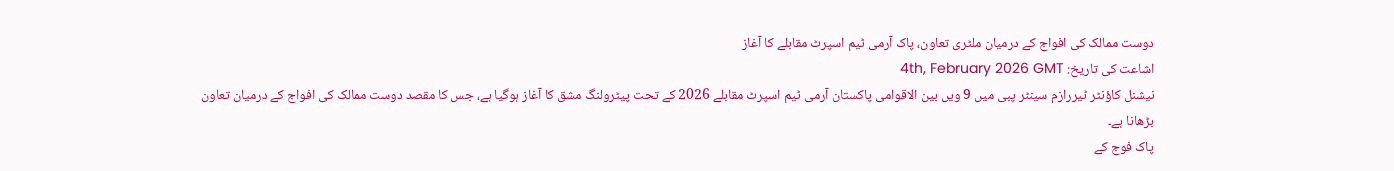دوست ممالک کی افواج کے درمیان ملٹری تعاون، پاک آرمی ٹیم اسپرٹ مقابلے کا آغاز
اشاعت کی تاریخ: 4th, February 2026 GMT
نیشنل کاؤنٹر ٹیررازم سینٹر پبی میں 9 ویں بین الاقوامی پاکستان آرمی ٹیم اسپرٹ مقابلے 2026 کے تحت پیٹرولنگ مشق کا آغاز ہوگیا ہے، جس کا مقصد دوست ممالک کی افواج کے درمیان تعاون بڑھانا ہے۔
پاک فوج کے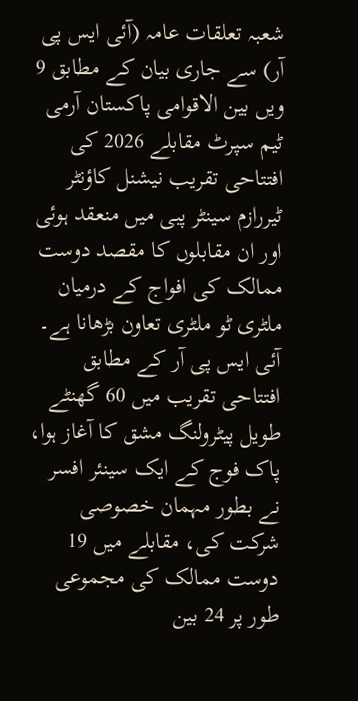شعبہ تعلقات عامہ (آئی ایس پی آر) سے جاری بیان کے مطابق 9 ویں بین الاقوامی پاکستان آرمی ٹیم سپرٹ مقابلے 2026 کی افتتاحی تقریب نیشنل کاؤنٹر ٹیررازم سینٹر پبی میں منعقد ہوئی اور ان مقابلوں کا مقصد دوست ممالک کی افواج کے درمیان ملٹری ٹو ملٹری تعاون بڑھانا ہے۔
آئی ایس پی آر کے مطابق افتتاحی تقریب میں 60 گھنٹے طویل پیٹرولنگ مشق کا آغاز ہوا، پاک فوج کے ایک سینئر افسر نے بطور مہمان خصوصی شرکت کی، مقابلے میں 19 دوست ممالک کی مجموعی طور پر 24 بین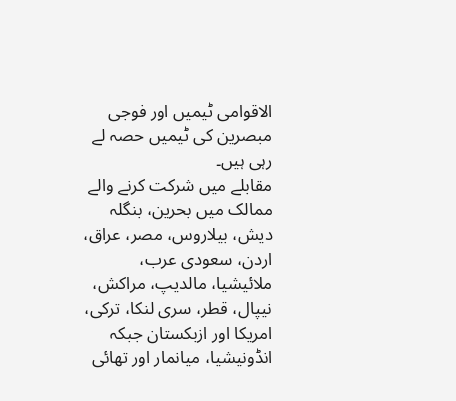الاقوامی ٹیمیں اور فوجی مبصرین کی ٹیمیں حصہ لے رہی ہیں۔
مقابلے میں شرکت کرنے والے ممالک میں بحرین، بنگلہ دیش، بیلاروس، مصر، عراق، اردن، سعودی عرب، ملائیشیا، مالدیپ، مراکش، نیپال، قطر، سری لنکا، ترکی، امریکا اور ازبکستان جبکہ انڈونیشیا، میانمار اور تھائی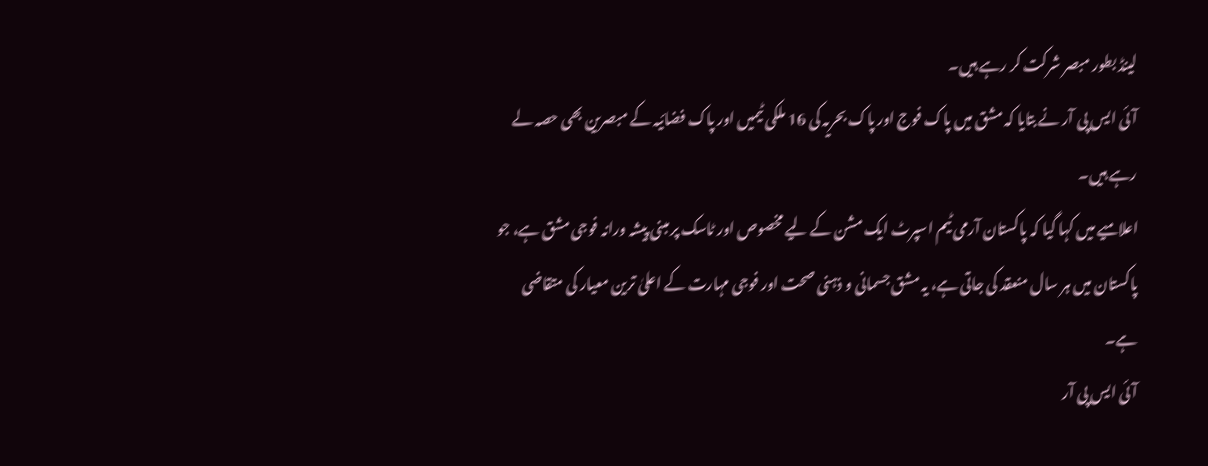لینڈ بطور مبصر شرکت کر رہے ہیں۔
آئی ایس پی آر نے بتایا کہ مشق میں پاک فوج اور پاک بحریہ کی 16 ملکی ٹیمیں اور پاک فضائیہ کے مبصرین بھی حصہ لے رہے ہیں۔
اعلامیے میں کہا گیا کہ پاکستان آرمی ٹیم اسپرٹ ایک مشن کے لیے مخصوص اور ٹاسک پر مبنی پیشہ ورانہ فوجی مشق ہے، جو پاکستان میں ہر سال منعقد کی جاتی ہے، یہ مشق جسمانی و ذہنی صحت اور فوجی مہارت کے اعلیٰ ترین معیار کی متقاضی ہے۔
آئی ایس پی آر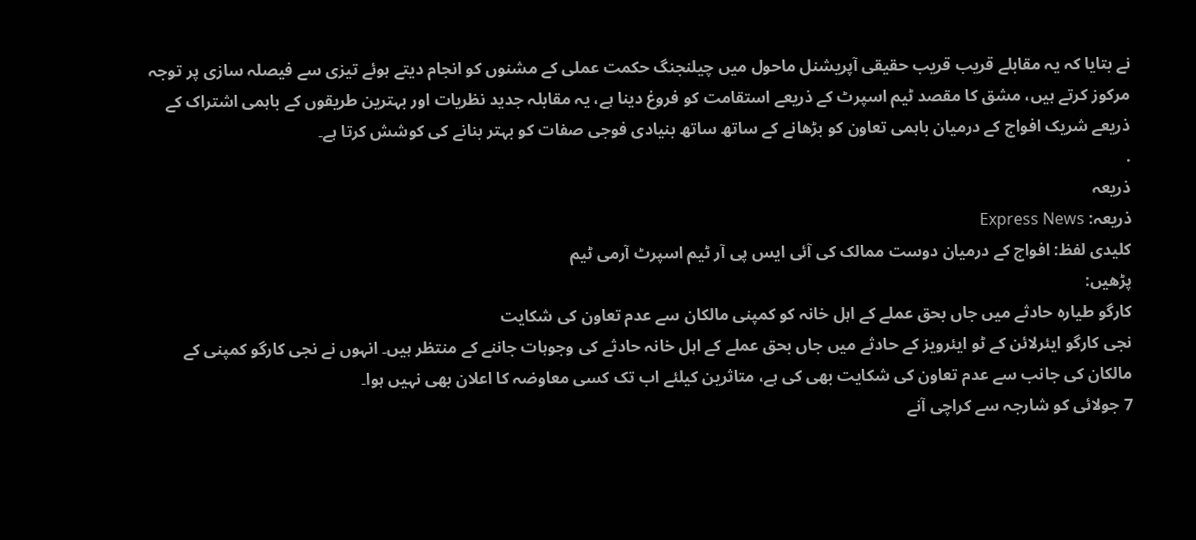نے بتایا کہ یہ مقابلے قریب قریب حقیقی آپریشنل ماحول میں چیلنجنگ حکمت عملی کے مشنوں کو انجام دیتے ہوئے تیزی سے فیصلہ سازی پر توجہ مرکوز کرتے ہیں، مشق کا مقصد ٹیم اسپرٹ کے ذریعے استقامت کو فروغ دینا ہے، یہ مقابلہ جدید نظریات اور بہترین طریقوں کے باہمی اشتراک کے ذریعے شریک افواج کے درمیان باہمی تعاون کو بڑھانے کے ساتھ ساتھ بنیادی فوجی صفات کو بہتر بنانے کی کوشش کرتا ہے۔
.
ذریعہ
ذریعہ: Express News
کلیدی لفظ: افواج کے درمیان دوست ممالک کی آئی ایس پی آر ٹیم اسپرٹ آرمی ٹیم
پڑھیں:
کارگو طیارہ حادثے میں جاں بحق عملے کے اہل خانہ کو کمپنی مالکان سے عدم تعاون کی شکایت
نجی کارگو ایئرلائن کے ٹو ایئرویز کے حادثے میں جاں بحق عملے کے اہل خانہ حادثے کی وجوہات جاننے کے منتظر ہیں۔ انہوں نے نجی کارگو کمپنی کے مالکان کی جانب سے عدم تعاون کی شکایت بھی کی ہے، متاثرین کیلئے اب تک کسی معاوضہ کا اعلان بھی نہیں ہوا۔
7 جولائی کو شارجہ سے کراچی آنے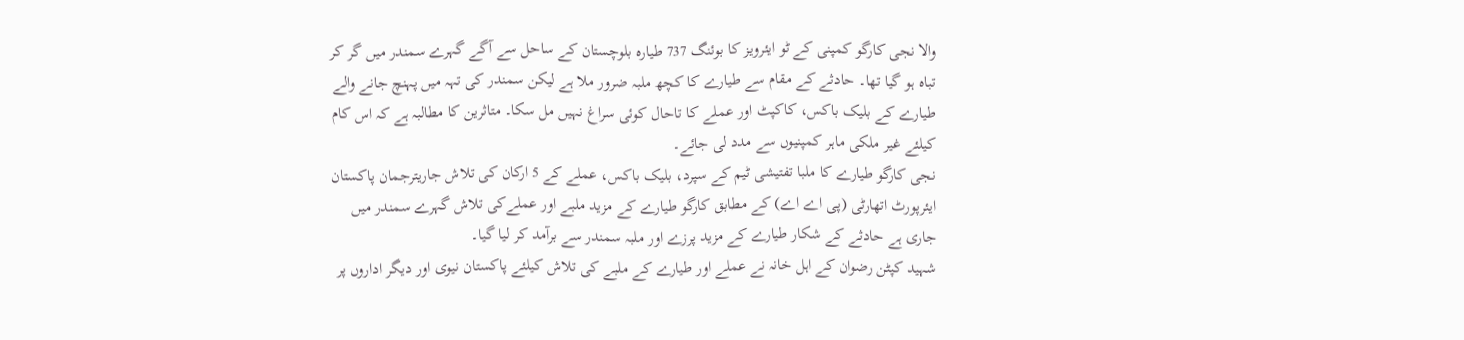والا نجی کارگو کمپنی کے ٹو ایئرویز کا بوئنگ 737 طیارہ بلوچستان کے ساحل سے آگے گہرے سمندر میں گر کر تباہ ہو گیا تھا۔ حادثے کے مقام سے طیارے کا کچھ ملبہ ضرور ملا ہے لیکن سمندر کی تہہ میں پہنچ جانے والے طیارے کے بلیک باکس، کاکپٹ اور عملے کا تاحال کوئی سراغ نہیں مل سکا۔ متاثرین کا مطالبہ ہے کہ اس کام کیلئے غیر ملکی ماہر کمپنیوں سے مدد لی جائے۔
نجی کارگو طیارے کا ملبا تفتیشی ٹیم کے سپرد، بلیک باکس، عملے کے 5 ارکان کی تلاش جاریترجمان پاکستان ایئرپورٹ اتھارٹی (پی اے اے) کے مطابق کارگو طیارے کے مزید ملبے اور عملےکی تلاش گہرے سمندر میں جاری ہے حادثے کے شکار طیارے کے مزید پرزے اور ملبہ سمندر سے برآمد کر لیا گیا۔
شہید کپٹن رضوان کے اہل خانہ نے عملے اور طیارے کے ملبے کی تلاش کیلئے پاکستان نیوی اور دیگر اداروں پر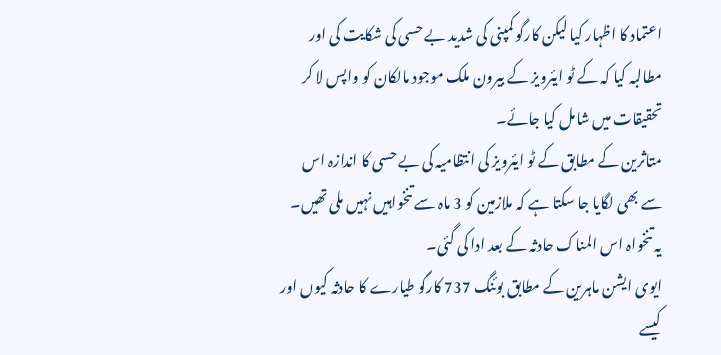اعتماد کا اظہار کیا لیکن کارگو کمپنی کی شدید بے حسی کی شکایت کی اور مطالبہ کیا کہ کے ٹو ایئرویز کے بیرون ملک موجود مالکان کو واپس لا کر تحقیقات میں شامل کیا جائے۔
متاثرین کے مطابق کے ٹو ایئرویز کی انتظامیہ کی بے حسی کا اندازہ اس سے بھی لگایا جا سکتا ہے کہ ملازمین کو 3 ماہ سے تنخواہیں نہیں ملی تھیں۔ یہ تنخواہ اس المناک حادثہ کے بعد ادا کی گئی۔
ایوی ایشن ماہرین کے مطابق بوئنگ 737 کارگو طیارے کا حادثہ کیوں اور کیسے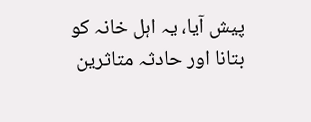پیش آیا، یہ اہل خانہ کو بتانا اور حادثہ متاثرین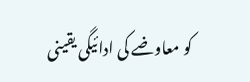کو معاوضے کی ادائیگی یقینی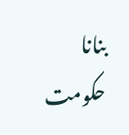بنانا حکومت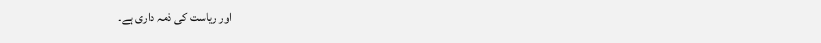اور ریاست کی ذمہ داری ہے۔